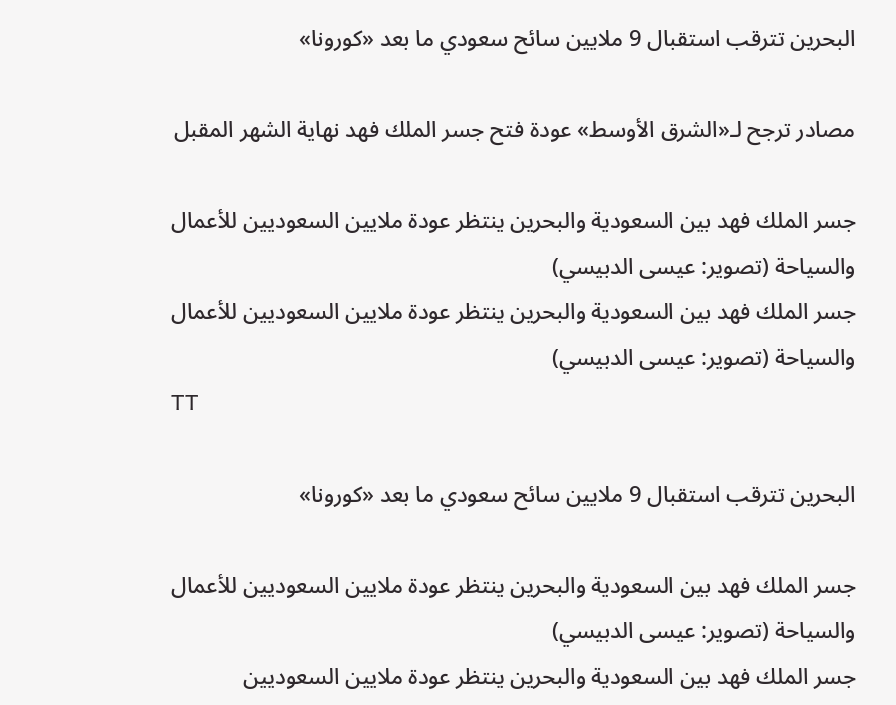البحرين تترقب استقبال 9 ملايين سائح سعودي ما بعد «كورونا»

مصادر ترجح لـ«الشرق الأوسط» عودة فتح جسر الملك فهد نهاية الشهر المقبل

جسر الملك فهد بين السعودية والبحرين ينتظر عودة ملايين السعوديين للأعمال والسياحة (تصوير: عيسى الدبيسي)
جسر الملك فهد بين السعودية والبحرين ينتظر عودة ملايين السعوديين للأعمال والسياحة (تصوير: عيسى الدبيسي)
TT

البحرين تترقب استقبال 9 ملايين سائح سعودي ما بعد «كورونا»

جسر الملك فهد بين السعودية والبحرين ينتظر عودة ملايين السعوديين للأعمال والسياحة (تصوير: عيسى الدبيسي)
جسر الملك فهد بين السعودية والبحرين ينتظر عودة ملايين السعوديين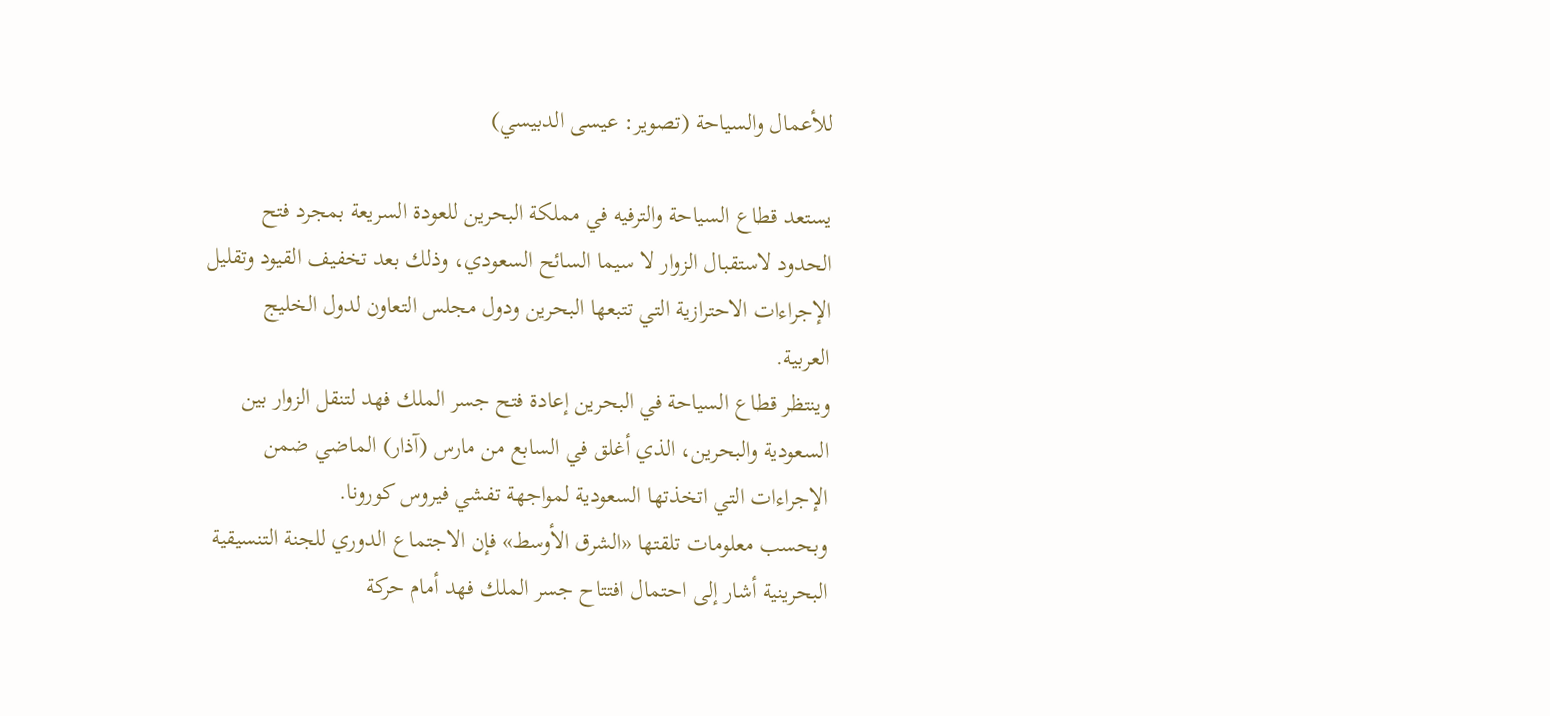للأعمال والسياحة (تصوير: عيسى الدبيسي)

يستعد قطاع السياحة والترفيه في مملكة البحرين للعودة السريعة بمجرد فتح الحدود لاستقبال الزوار لا سيما السائح السعودي، وذلك بعد تخفيف القيود وتقليل الإجراءات الاحترازية التي تتبعها البحرين ودول مجلس التعاون لدول الخليج العربية.
وينتظر قطاع السياحة في البحرين إعادة فتح جسر الملك فهد لتنقل الزوار بين السعودية والبحرين، الذي أغلق في السابع من مارس (آذار) الماضي ضمن الإجراءات التي اتخذتها السعودية لمواجهة تفشي فيروس كورونا.
وبحسب معلومات تلقتها «الشرق الأوسط» فإن الاجتماع الدوري للجنة التنسيقية البحرينية أشار إلى احتمال افتتاح جسر الملك فهد أمام حركة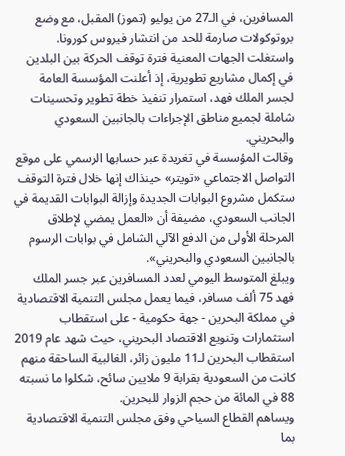المسافرين، في الـ27 من يوليو (تموز) المقبل، مع وضع بروتوكولات صارمة للحد من انتشار فيروس كورونا.
واستغلت الجهات المعنية فترة توقف الحركة بين البلدين في إكمال مشاريع تطويرية، إذ أعلنت المؤسسة العامة لجسر الملك فهد، استمرار تنفيذ خطة تطوير وتحسينات شاملة لجميع مناطق الإجراءات بالجانبين السعودي والبحريني.
وقالت المؤسسة في تغريدة عبر حسابها الرسمي على موقع التواصل الاجتماعي «تويتر» حينذاك إنها خلال فترة التوقف ستكمل مشروع البوابات الجديدة وإزالة البوابات القديمة في الجانب السعودي، مضيفة أن «العمل يمضي لإطلاق المرحلة الأولى من الدفع الآلي الشامل في بوابات الرسوم بالجانبين السعودي والبحريني».
ويبلغ المتوسط اليومي لعدد المسافرين عبر جسر الملك فهد 75 ألف مسافر، فيما يعمل مجلس التنمية الاقتصادية في مملكة البحرين - جهة حكومية - على استقطاب استثمارات وتنويع الاقتصاد البحريني، حيث شهد عام 2019 استقطاب البحرين لـ11 مليون زائر، الغالبية الساحقة منهم كانت من السعودية بقرابة 9 ملايين سائح، شكلوا ما نسبته 88 في المائة من حجم الزوار للبحرين.
ويساهم القطاع السياحي وفق مجلس التنمية الاقتصادية بما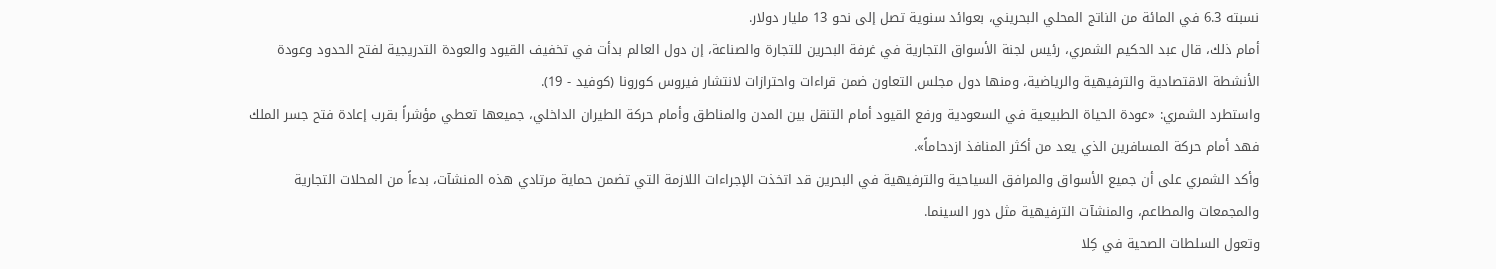نسبته 6.3 في المائة من الناتج المحلي البحريني، بعوائد سنوية تصل إلى نحو 13 مليار دولار.
أمام ذلك، قال عبد الحكيم الشمري، رئيس لجنة الأسواق التجارية في غرفة البحرين للتجارة والصناعة، إن دول العالم بدأت في تخفيف القيود والعودة التدريجية لفتح الحدود وعودة الأنشطة الاقتصادية والترفيهية والرياضية، ومنها دول مجلس التعاون ضمن قراءات واحترازات لانتشار فيروس كورونا (كوفيد - 19).
واستطرد الشمري: «عودة الحياة الطبيعية في السعودية ورفع القيود أمام التنقل بين المدن والمناطق وأمام حركة الطيران الداخلي، جميعها تعطي مؤشراً بقرب إعادة فتح جسر الملك فهد أمام حركة المسافرين الذي يعد من أكثر المنافذ ازدحاماً».
وأكد الشمري على أن جميع الأسواق والمرافق السياحية والترفيهية في البحرين قد اتخذت الإجراءات اللازمة التي تضمن حماية مرتادي هذه المنشآت، بدءاً من المحلات التجارية والمجمعات والمطاعم، والمنشآت الترفيهية مثل دور السينما.
وتعول السلطات الصحية في كِلا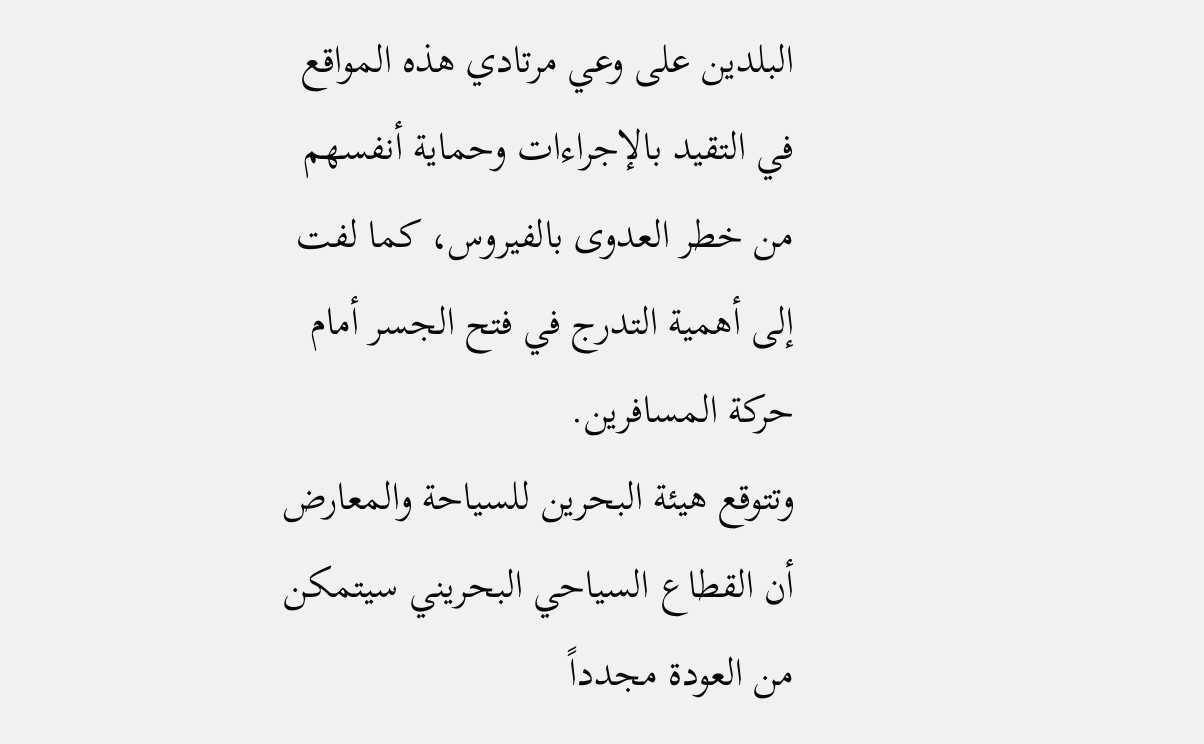البلدين على وعي مرتادي هذه المواقع في التقيد بالإجراءات وحماية أنفسهم من خطر العدوى بالفيروس، كما لفت إلى أهمية التدرج في فتح الجسر أمام حركة المسافرين.
وتتوقع هيئة البحرين للسياحة والمعارض أن القطاع السياحي البحريني سيتمكن من العودة مجدداً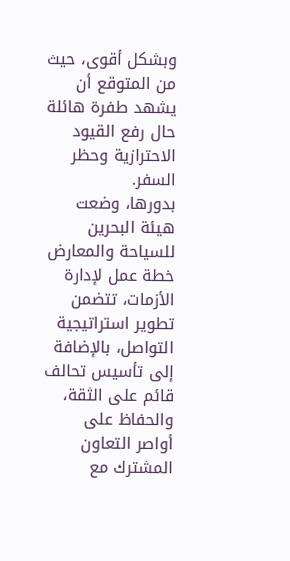وبشكل أقوى، حيث من المتوقع أن يشهد طفرة هائلة حال رفع القيود الاحترازية وحظر السفر.
بدورها، وضعت هيئة البحرين للسياحة والمعارض خطة عمل لإدارة الأزمات، تتضمن تطوير استراتيجية التواصل، بالإضافة إلى تأسيس تحالف قائم على الثقة، والحفاظ على أواصر التعاون المشترك مع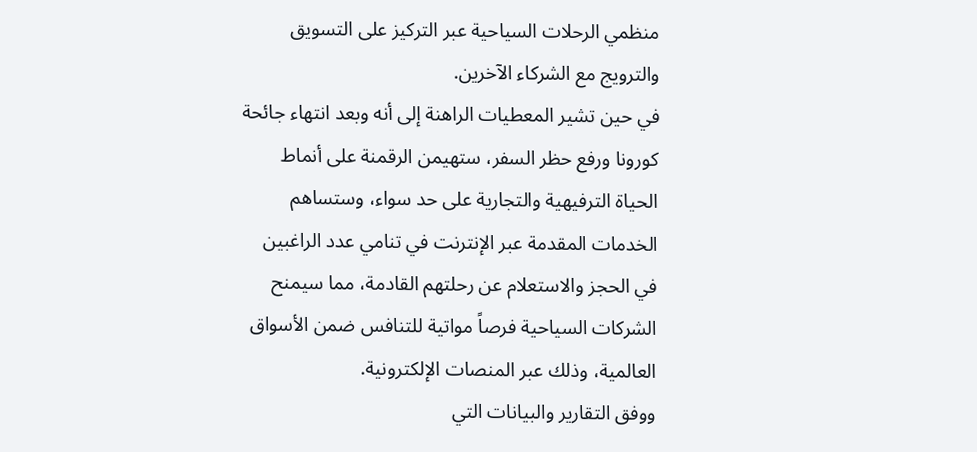منظمي الرحلات السياحية عبر التركيز على التسويق والترويج مع الشركاء الآخرين.
في حين تشير المعطيات الراهنة إلى أنه وبعد انتهاء جائحة كورونا ورفع حظر السفر، ستهيمن الرقمنة على أنماط الحياة الترفيهية والتجارية على حد سواء، وستساهم الخدمات المقدمة عبر الإنترنت في تنامي عدد الراغبين في الحجز والاستعلام عن رحلتهم القادمة، مما سيمنح الشركات السياحية فرصاً مواتية للتنافس ضمن الأسواق العالمية، وذلك عبر المنصات الإلكترونية.
ووفق التقارير والبيانات التي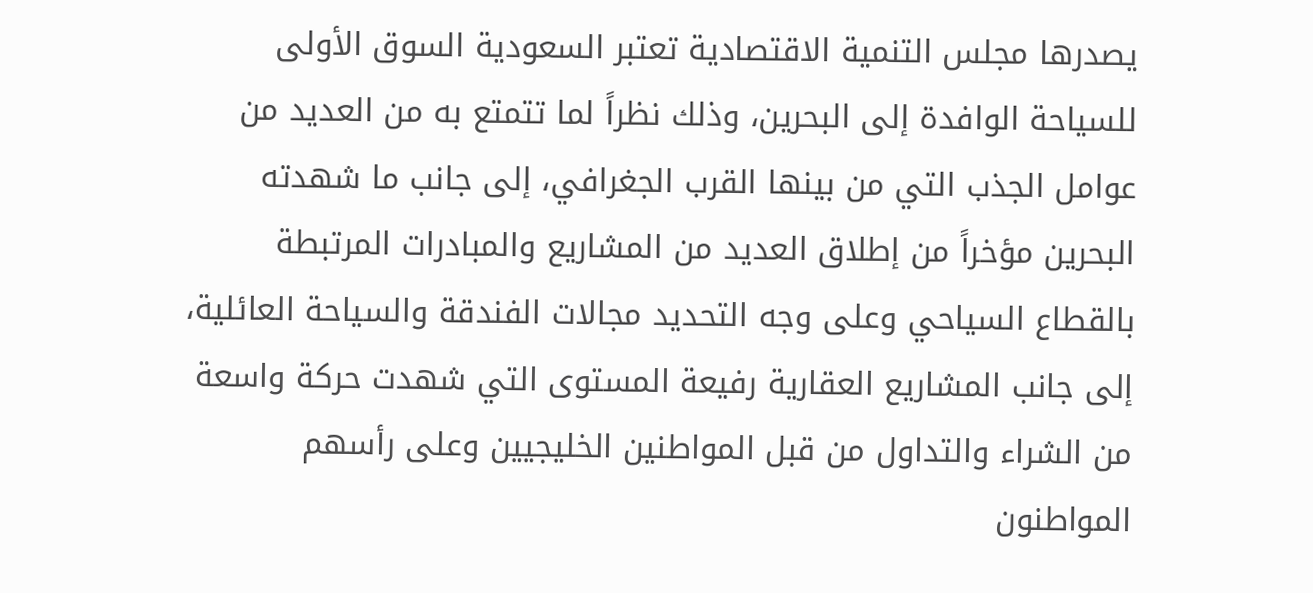يصدرها مجلس التنمية الاقتصادية تعتبر السعودية السوق الأولى للسياحة الوافدة إلى البحرين، وذلك نظراً لما تتمتع به من العديد من عوامل الجذب التي من بينها القرب الجغرافي، إلى جانب ما شهدته البحرين مؤخراً من إطلاق العديد من المشاريع والمبادرات المرتبطة بالقطاع السياحي وعلى وجه التحديد مجالات الفندقة والسياحة العائلية، إلى جانب المشاريع العقارية رفيعة المستوى التي شهدت حركة واسعة من الشراء والتداول من قبل المواطنين الخليجيين وعلى رأسهم المواطنون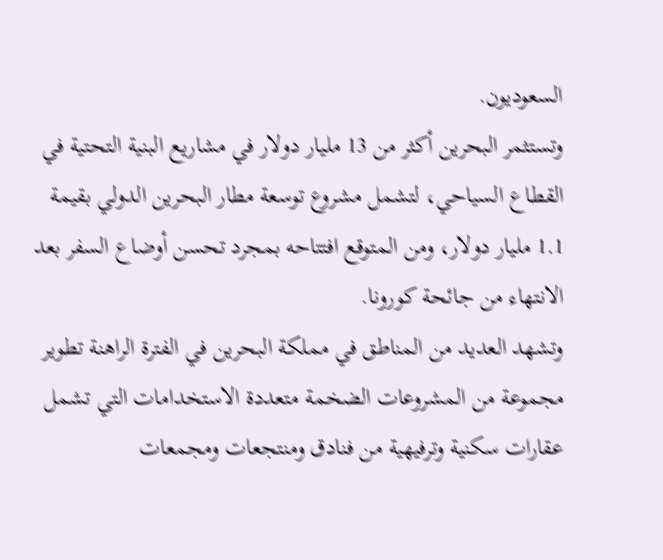السعوديون.
وتستثمر البحرين أكثر من 13 مليار دولار في مشاريع البنية التحتية في القطاع السياحي، لتشمل مشروع توسعة مطار البحرين الدولي بقيمة 1.1 مليار دولار، ومن المتوقع افتتاحه بمجرد تحسن أوضاع السفر بعد الانتهاء من جائحة كورونا.
وتشهد العديد من المناطق في مملكة البحرين في الفترة الراهنة تطوير مجموعة من المشروعات الضخمة متعددة الاستخدامات التي تشمل عقارات سكنية وترفيهية من فنادق ومنتجعات ومجمعات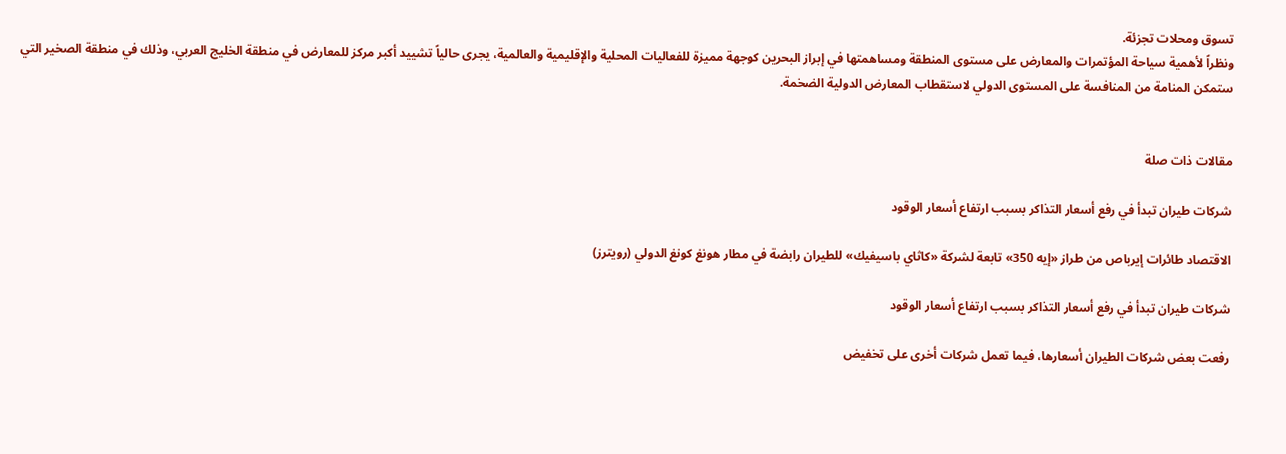تسوق ومحلات تجزئة.
ونظراً لأهمية سياحة المؤتمرات والمعارض على مستوى المنطقة ومساهمتها في إبراز البحرين كوجهة مميزة للفعاليات المحلية والإقليمية والعالمية، يجرى حالياً تشييد أكبر مركز للمعارض في منطقة الخليج العربي، وذلك في منطقة الصخير التي ستمكن المنامة من المنافسة على المستوى الدولي لاستقطاب المعارض الدولية الضخمة.


مقالات ذات صلة

شركات طيران تبدأ في رفع أسعار التذاكر بسبب ارتفاع أسعار الوقود

الاقتصاد طائرات إيرباص من طراز «إيه 350» تابعة لشركة «كاثاي باسيفيك» للطيران رابضة في مطار هونغ كونغ الدولي (رويترز)

شركات طيران تبدأ في رفع أسعار التذاكر بسبب ارتفاع أسعار الوقود

رفعت بعض شركات الطيران أسعارها، فيما تعمل شركات أخرى على تخفيض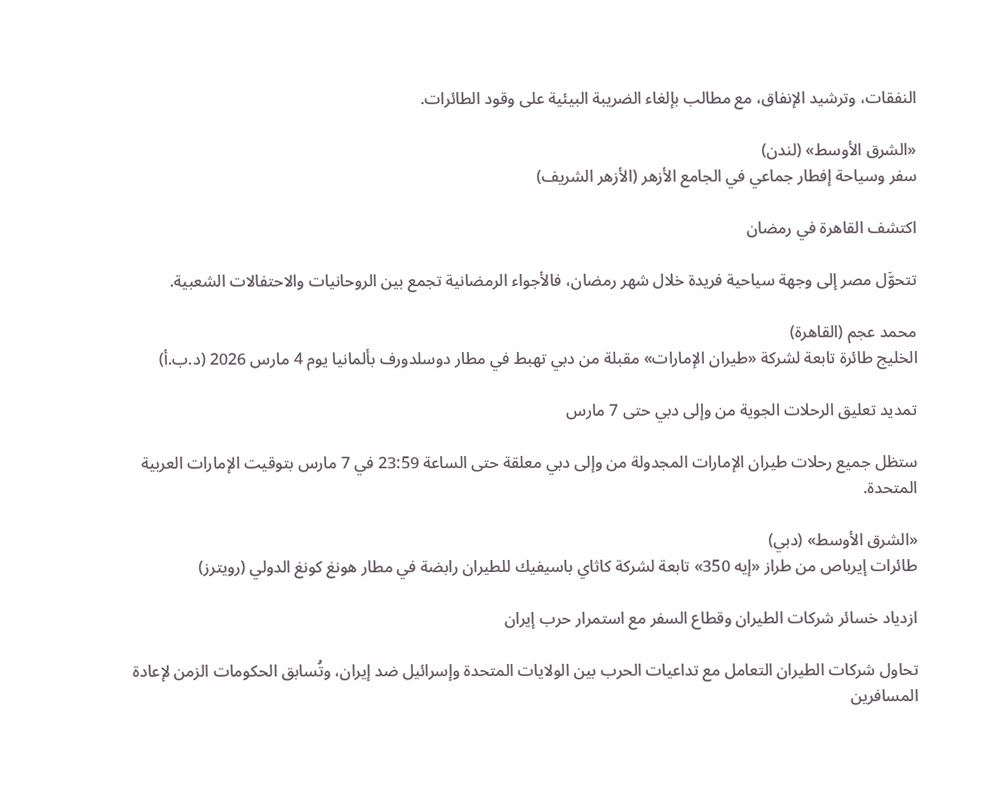النفقات، وترشيد الإنفاق، مع مطالب بإلغاء الضريبة البيئية على وقود الطائرات.

«الشرق الأوسط» (لندن)
سفر وسياحة إفطار جماعي في الجامع الأزهر (الأزهر الشريف)

اكتشف القاهرة في رمضان

تتحوَّل مصر إلى وجهة سياحية فريدة خلال شهر رمضان، فالأجواء الرمضانية تجمع بين الروحانيات والاحتفالات الشعبية.

محمد عجم (القاهرة)
الخليج طائرة تابعة لشركة «طيران الإمارات» مقبلة من دبي تهبط في مطار دوسلدورف بألمانيا يوم 4 مارس 2026 (د.ب.أ)

تمديد تعليق الرحلات الجوية من وإلى دبي حتى 7 مارس

ستظل جميع رحلات طيران الإمارات المجدولة من وإلى دبي معلقة حتى الساعة 23:59 في 7 مارس بتوقيت الإمارات العربية المتحدة.

«الشرق الأوسط» (دبي)
طائرات إيرباص من طراز «إيه 350» تابعة لشركة كاثاي باسيفيك للطيران رابضة في مطار هونغ كونغ الدولي (رويترز)

ازدياد خسائر شركات الطيران وقطاع السفر مع استمرار حرب إيران

تحاول شركات الطيران التعامل مع تداعيات الحرب بين الولايات المتحدة وإسرائيل ضد إيران، وتُسابق الحكومات الزمن لإعادة المسافرين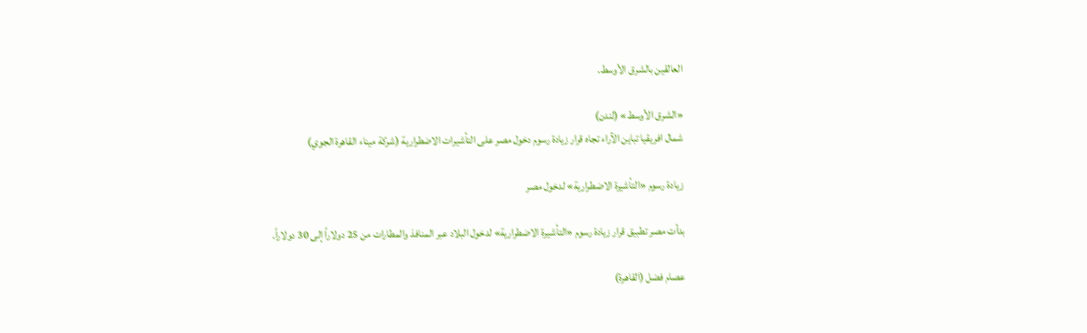العالقين بالشرق الأوسط.

«الشرق الأوسط» (لندن)
شمال افريقيا تباين الآراء تجاه قرار زيادة رسوم دخول مصر على التأشيرات الاضطرارية (شركة ميناء القاهرة الجوي)

زيادة رسوم «التأشيرة الاضطرارية» لدخول مصر

بدأت مصر تطبيق قرار زيادة رسوم «التأشيرة الاضطرارية» لدخول البلاد عبر المنافذ والمطارات من 25 دولاراً إلى 30 دولاراً.

عصام فضل (القاهرة)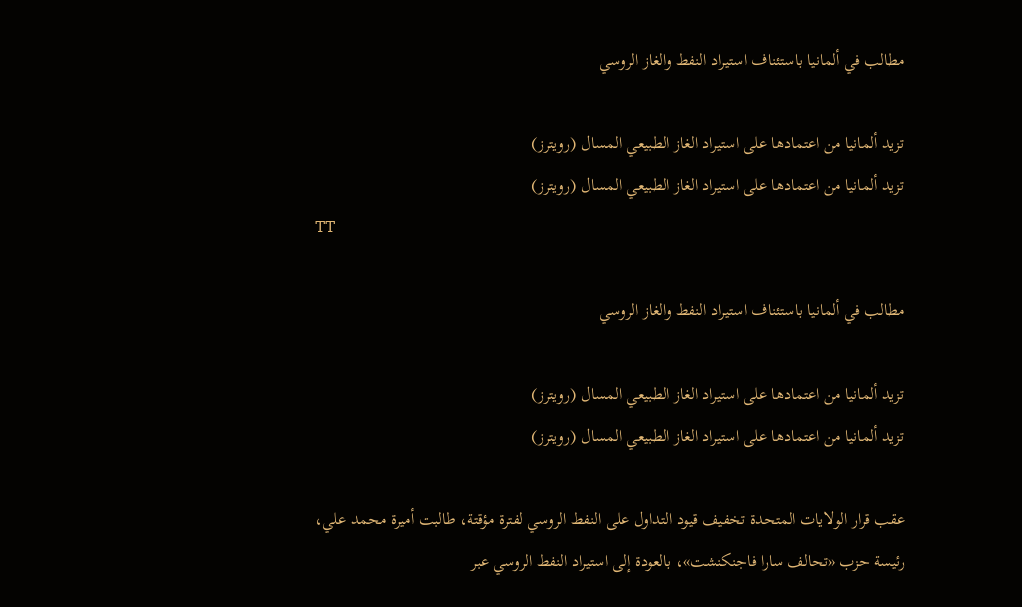مطالب في ألمانيا باستئناف استيراد النفط والغاز الروسي

تزيد ألمانيا من اعتمادها على استيراد الغاز الطبيعي المسال (رويترز)
تزيد ألمانيا من اعتمادها على استيراد الغاز الطبيعي المسال (رويترز)
TT

مطالب في ألمانيا باستئناف استيراد النفط والغاز الروسي

تزيد ألمانيا من اعتمادها على استيراد الغاز الطبيعي المسال (رويترز)
تزيد ألمانيا من اعتمادها على استيراد الغاز الطبيعي المسال (رويترز)

عقب قرار الولايات المتحدة تخفيف قيود التداول على النفط الروسي لفترة مؤقتة، طالبت أميرة محمد علي، رئيسة حزب «تحالف سارا فاجنكنشت»، بالعودة إلى استيراد النفط الروسي عبر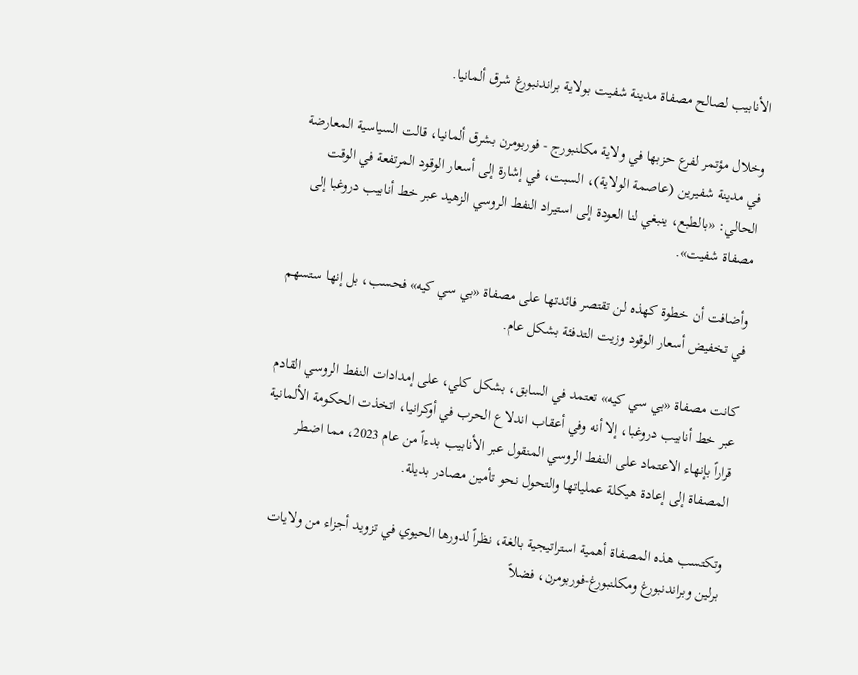الأنابيب لصالح مصفاة مدينة شفيت بولاية براندنبورغ شرق ألمانيا.

وخلال مؤتمر لفرع حزبها في ولاية مكلنبورج - فوربومرن بشرق ألمانيا، قالت السياسية المعارضة في مدينة شفيرين (عاصمة الولاية)، السبت، في إشارة إلى أسعار الوقود المرتفعة في الوقت الحالي: «بالطبع، ينبغي لنا العودة إلى استيراد النفط الروسي الزهيد عبر خط أنابيب دروغبا إلى مصفاة شفيت».

وأضافت أن خطوة كهذه لن تقتصر فائدتها على مصفاة «بي سي كيه» فحسب، بل إنها ستسهم في تخفيض أسعار الوقود وزيت التدفئة بشكل عام.

كانت مصفاة «بي سي كيه» تعتمد في السابق، بشكل كلي، على إمدادات النفط الروسي القادم عبر خط أنابيب دروغبا، إلا أنه وفي أعقاب اندلاع الحرب في أوكرانيا، اتخذت الحكومة الألمانية قراراً بإنهاء الاعتماد على النفط الروسي المنقول عبر الأنابيب بدءاً من عام 2023، مما اضطر المصفاة إلى إعادة هيكلة عملياتها والتحول نحو تأمين مصادر بديلة.

وتكتسب هذه المصفاة أهمية استراتيجية بالغة، نظراً لدورها الحيوي في تزويد أجزاء من ولايات برلين وبراندنبورغ ومكلنبورغ-فوربومرن، فضلاً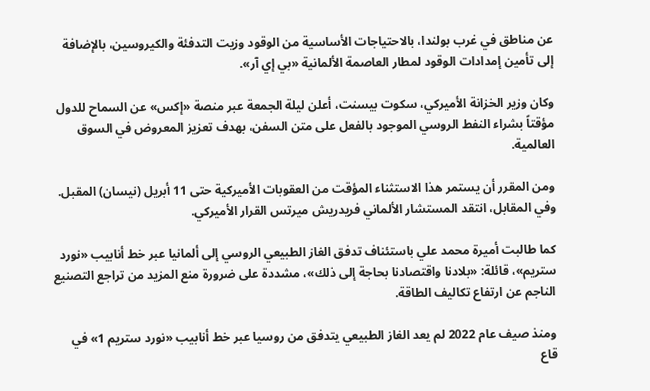عن مناطق في غرب بولندا، بالاحتياجات الأساسية من الوقود وزيت التدفئة والكيروسين، بالإضافة إلى تأمين إمدادات الوقود لمطار العاصمة الألمانية «بي إي آر».

وكان وزير الخزانة الأميركي، سكوت بيسنت، أعلن ليلة الجمعة عبر منصة «إكس» عن السماح للدول مؤقتاً بشراء النفط الروسي الموجود بالفعل على متن السفن، بهدف تعزيز المعروض في السوق العالمية.

ومن المقرر أن يستمر هذا الاستثناء المؤقت من العقوبات الأميركية حتى 11 أبريل (نيسان) المقبل. وفي المقابل، انتقد المستشار الألماني فريدريش ميرتس القرار الأميركي.

كما طالبت أميرة محمد علي باستئناف تدفق الغاز الطبيعي الروسي إلى ألمانيا عبر خط أنابيب «نورد ستريم»، قائلة: «بلادنا واقتصادنا بحاجة إلى ذلك»، مشددة على ضرورة منع المزيد من تراجع التصنيع الناجم عن ارتفاع تكاليف الطاقة.

ومنذ صيف عام 2022 لم يعد الغاز الطبيعي يتدفق من روسيا عبر خط أنابيب «نورد ستريم 1» في قاع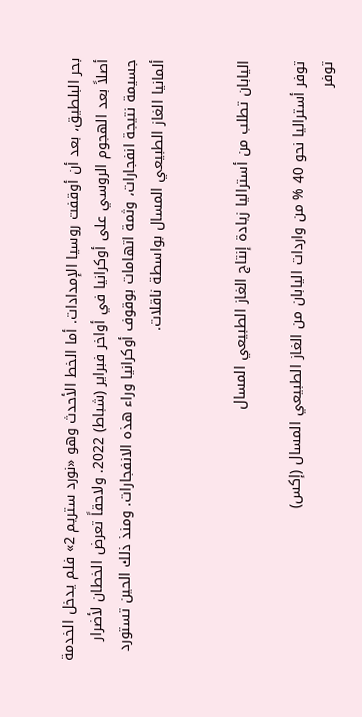بحر البلطيق، بعد أن أوقفت روسيا الإمدادات. أما الخط الأحدث وهو «نورد ستريم 2» فلم يدخل الخدمة أصلاً بعد الهجوم الروسي على أوكرانيا في أواخر فبراير (شباط) 2022. ولاحقاً تعرض الخطان لأضرار جسيمة نتيجة انفجارات، وثمة اتهامات بوقوف أوكرانيا وراء هذه الانفجارات. ومنذ ذلك الحين تستورد ألمانيا الغاز الطبيعي المسال بواسطة ناقلات.


اليابان تطلب من أستراليا زيادة إنتاج الغاز الطبيعي المسال

توفر أستراليا نحو 40 % من واردات اليابان من الغاز الطبيعي المسال (إكس)
توفر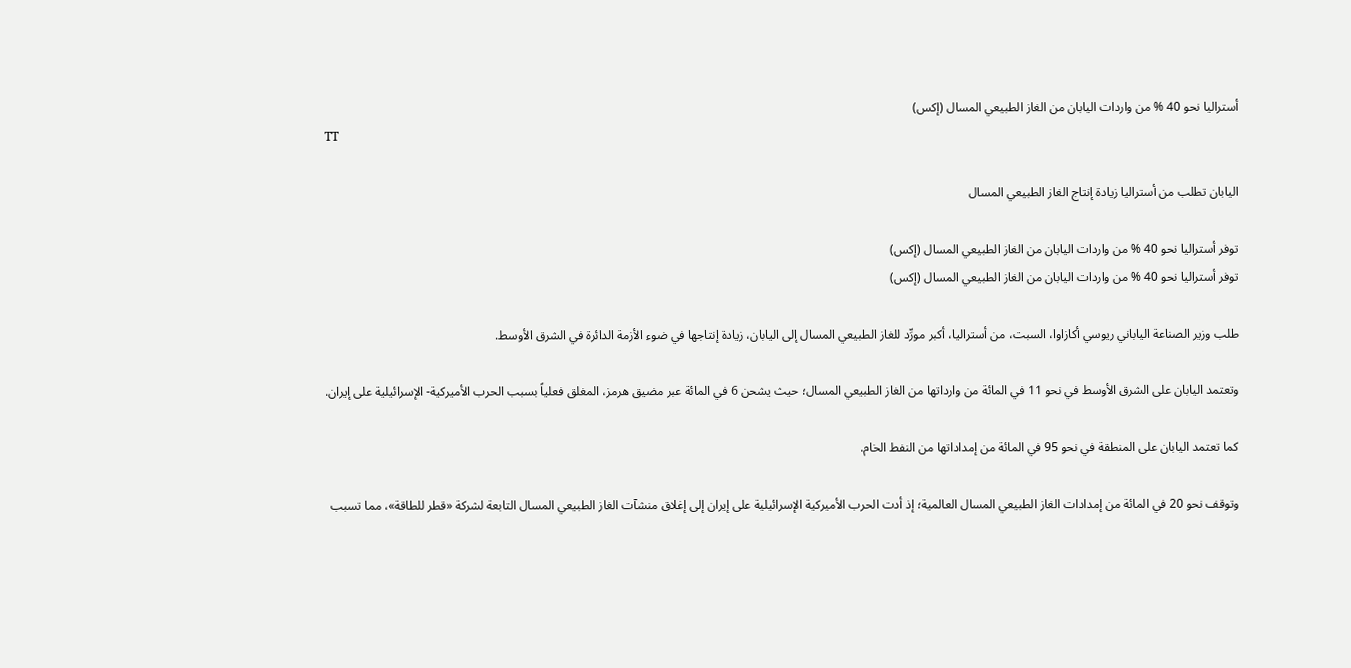أستراليا نحو 40 % من واردات اليابان من الغاز الطبيعي المسال (إكس)
TT

اليابان تطلب من أستراليا زيادة إنتاج الغاز الطبيعي المسال

توفر أستراليا نحو 40 % من واردات اليابان من الغاز الطبيعي المسال (إكس)
توفر أستراليا نحو 40 % من واردات اليابان من الغاز الطبيعي المسال (إكس)

طلب وزير الصناعة الياباني ريوسي أكازاوا، السبت، من أستراليا، أكبر مورِّد للغاز الطبيعي المسال إلى اليابان، زيادة إنتاجها في ضوء الأزمة الدائرة في الشرق الأوسط.

وتعتمد اليابان على الشرق الأوسط في نحو 11 في المائة من وارداتها من الغاز الطبيعي المسال؛ حيث يشحن 6 في المائة عبر مضيق هرمز، المغلق فعلياً بسبب الحرب الأميركية- الإسرائيلية على إيران.

كما تعتمد اليابان على المنطقة في نحو 95 في المائة من إمداداتها من النفط الخام.

وتوقف نحو 20 في المائة من إمدادات الغاز الطبيعي المسال العالمية؛ إذ أدت الحرب الأميركية الإسرائيلية على إيران إلى إغلاق منشآت الغاز الطبيعي المسال التابعة لشركة «قطر للطاقة»، مما تسبب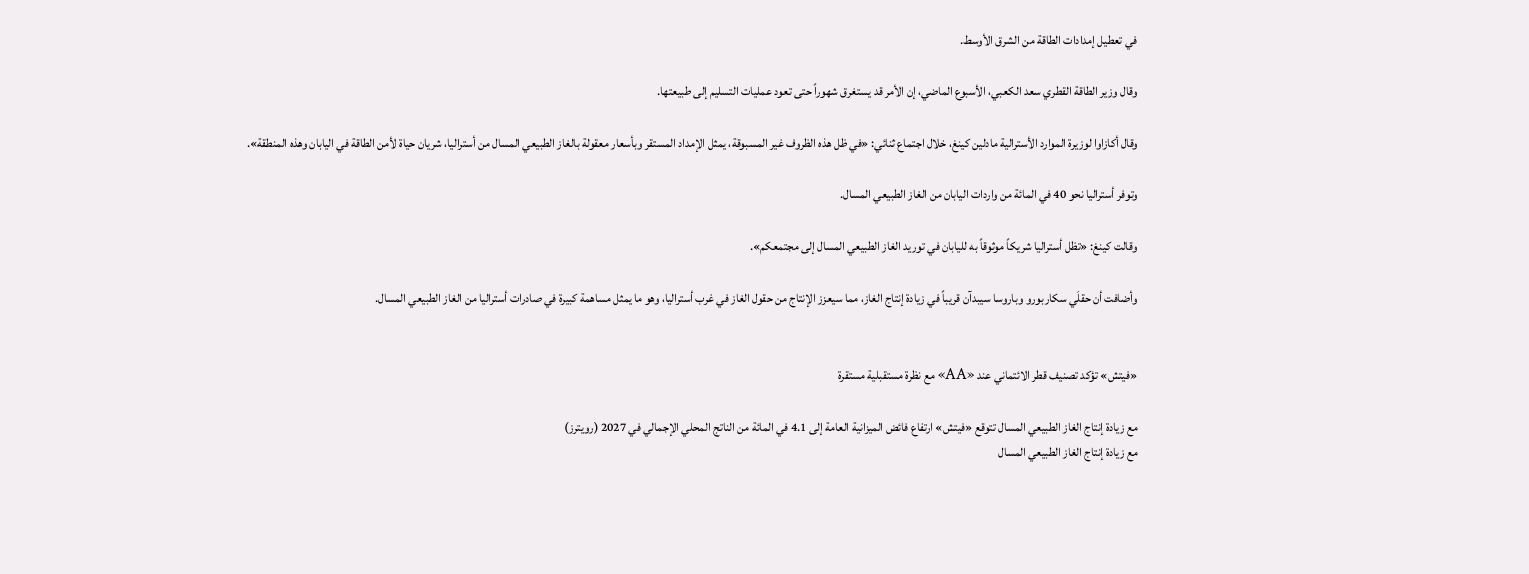في تعطيل إمدادات الطاقة من الشرق الأوسط.

وقال وزير الطاقة القطري سعد الكعبي، الأسبوع الماضي، إن الأمر قد يستغرق شهوراً حتى تعود عمليات التسليم إلى طبيعتها.

وقال أكازاوا لوزيرة الموارد الأسترالية مادلين كينغ، خلال اجتماع ثنائي: «في ظل هذه الظروف غير المسبوقة، يمثل الإمداد المستقر وبأسعار معقولة بالغاز الطبيعي المسال من أستراليا، شريان حياة لأمن الطاقة في اليابان وهذه المنطقة».

وتوفر أستراليا نحو 40 في المائة من واردات اليابان من الغاز الطبيعي المسال.

وقالت كينغ: «تظل أستراليا شريكاً موثوقاً به لليابان في توريد الغاز الطبيعي المسال إلى مجتمعكم».

وأضافت أن حقلَي سكاربورو وباروسا سيبدآن قريباً في زيادة إنتاج الغاز، مما سيعزز الإنتاج من حقول الغاز في غرب أستراليا، وهو ما يمثل مساهمة كبيرة في صادرات أستراليا من الغاز الطبيعي المسال.


«فيتش» تؤكد تصنيف قطر الائتماني عند «AA» مع نظرة مستقبلية مستقرة

مع زيادة إنتاج الغاز الطبيعي المسال تتوقع «فيتش» ارتفاع فائض الميزانية العامة إلى 4.1 في المائة من الناتج المحلي الإجمالي في 2027 (رويترز)
مع زيادة إنتاج الغاز الطبيعي المسال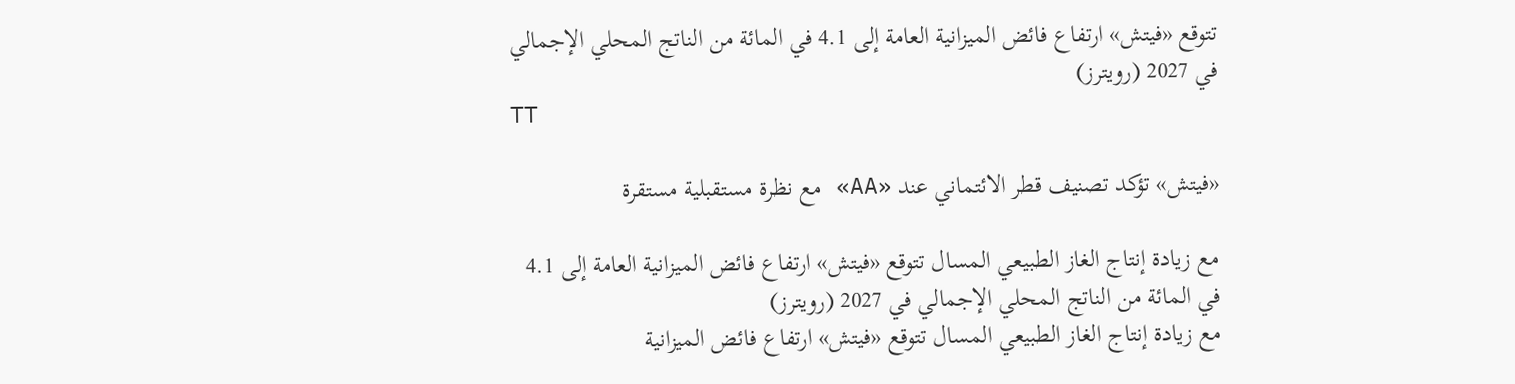تتوقع «فيتش» ارتفاع فائض الميزانية العامة إلى 4.1 في المائة من الناتج المحلي الإجمالي في 2027 (رويترز)
TT

«فيتش» تؤكد تصنيف قطر الائتماني عند «AA» مع نظرة مستقبلية مستقرة

مع زيادة إنتاج الغاز الطبيعي المسال تتوقع «فيتش» ارتفاع فائض الميزانية العامة إلى 4.1 في المائة من الناتج المحلي الإجمالي في 2027 (رويترز)
مع زيادة إنتاج الغاز الطبيعي المسال تتوقع «فيتش» ارتفاع فائض الميزانية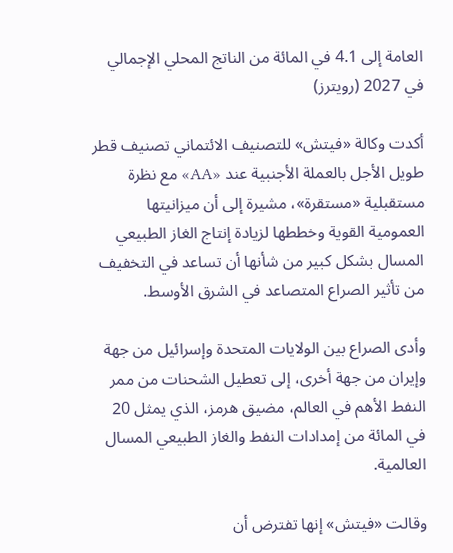العامة إلى 4.1 في المائة من الناتج المحلي الإجمالي في 2027 (رويترز)

أكدت وكالة «فيتش» للتصنيف الائتماني تصنيف قطر طويل الأجل بالعملة الأجنبية عند «AA» مع نظرة مستقبلية «مستقرة»، مشيرة إلى أن ميزانيتها العمومية القوية وخططها لزيادة إنتاج الغاز الطبيعي المسال بشكل كبير من شأنها أن تساعد في التخفيف من تأثير الصراع المتصاعد في الشرق الأوسط.

وأدى الصراع بين الولايات المتحدة وإسرائيل من جهة وإيران من جهة أخرى، إلى تعطيل الشحنات من ممر النفط الأهم في العالم، مضيق هرمز، الذي يمثل 20 في المائة من إمدادات النفط والغاز الطبيعي المسال العالمية.

وقالت «فيتش» إنها تفترض أن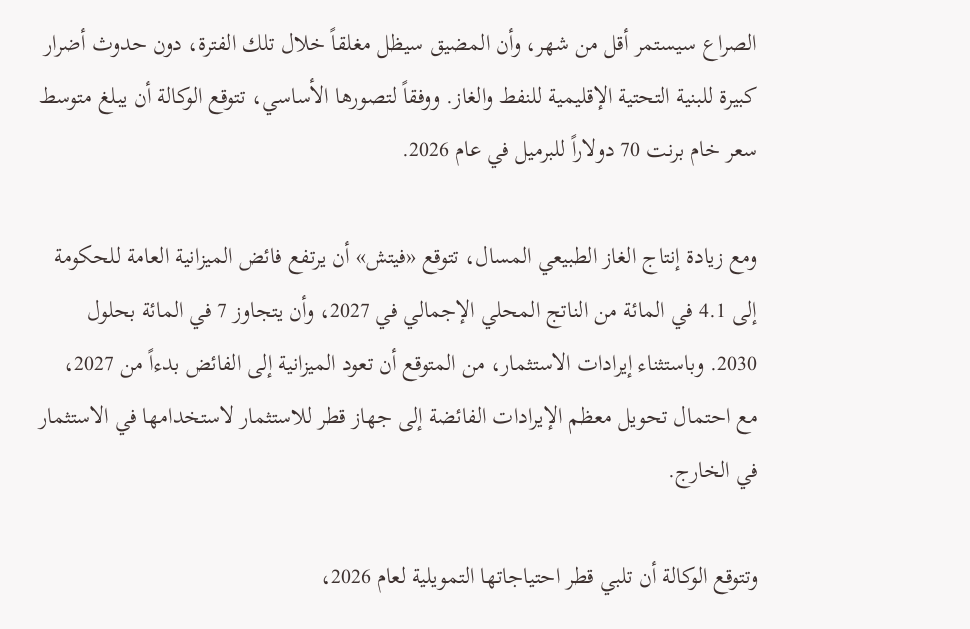الصراع سيستمر أقل من شهر، وأن المضيق سيظل مغلقاً خلال تلك الفترة، دون حدوث أضرار كبيرة للبنية التحتية الإقليمية للنفط والغاز. ووفقاً لتصورها الأساسي، تتوقع الوكالة أن يبلغ متوسط سعر خام برنت 70 دولاراً للبرميل في عام 2026.

ومع زيادة إنتاج الغاز الطبيعي المسال، تتوقع «فيتش» أن يرتفع فائض الميزانية العامة للحكومة إلى 4.1 في المائة من الناتج المحلي الإجمالي في 2027، وأن يتجاوز 7 في المائة بحلول 2030. وباستثناء إيرادات الاستثمار، من المتوقع أن تعود الميزانية إلى الفائض بدءاً من 2027، مع احتمال تحويل معظم الإيرادات الفائضة إلى جهاز قطر للاستثمار لاستخدامها في الاستثمار في الخارج.

وتتوقع الوكالة أن تلبي قطر احتياجاتها التمويلية لعام 2026،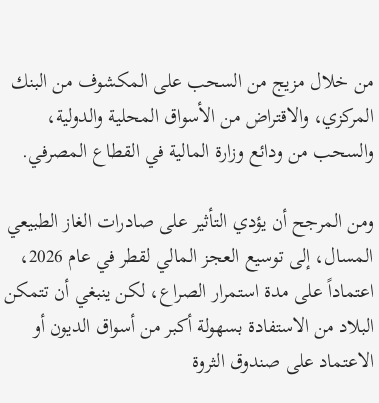من خلال مزيج من السحب على المكشوف من البنك المركزي، والاقتراض من الأسواق المحلية والدولية، والسحب من ودائع وزارة المالية في القطاع المصرفي.

ومن المرجح أن يؤدي التأثير على صادرات الغاز الطبيعي المسال، إلى توسيع العجز المالي لقطر في عام 2026، اعتماداً على مدة استمرار الصراع، لكن ينبغي أن تتمكن البلاد من الاستفادة بسهولة أكبر من أسواق الديون أو الاعتماد على صندوق الثروة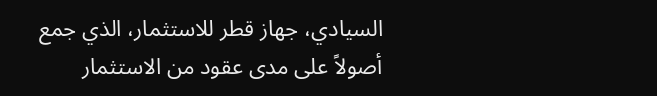السيادي، جهاز قطر للاستثمار، الذي جمع أصولاً على مدى عقود من الاستثمار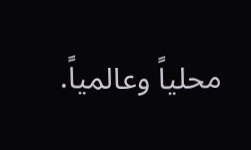محلياً وعالمياً.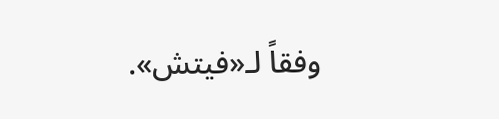وفقاً لـ«فيتش».